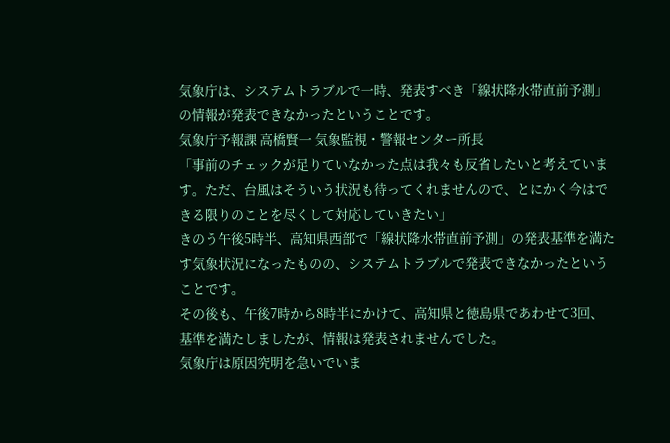気象庁は、システムトラブルで一時、発表すべき「線状降水帯直前予測」の情報が発表できなかったということです。
気象庁予報課 高橋賢一 気象監視・警報センター所長
「事前のチェックが足りていなかった点は我々も反省したいと考えています。ただ、台風はそういう状況も待ってくれませんので、とにかく今はできる限りのことを尽くして対応していきたい」
きのう午後5時半、高知県西部で「線状降水帯直前予測」の発表基準を満たす気象状況になったものの、システムトラブルで発表できなかったということです。
その後も、午後7時から8時半にかけて、高知県と徳島県であわせて3回、基準を満たしましたが、情報は発表されませんでした。
気象庁は原因究明を急いでいま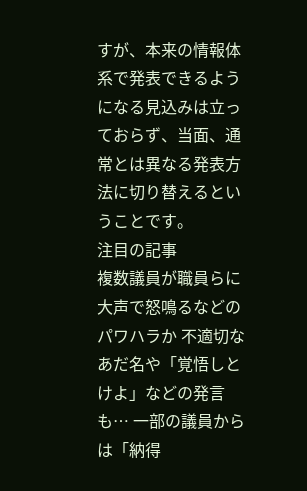すが、本来の情報体系で発表できるようになる見込みは立っておらず、当面、通常とは異なる発表方法に切り替えるということです。
注目の記事
複数議員が職員らに大声で怒鳴るなどのパワハラか 不適切なあだ名や「覚悟しとけよ」などの発言も… 一部の議員からは「納得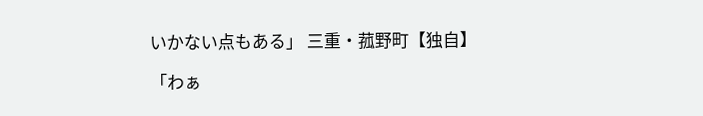いかない点もある」 三重・菰野町【独自】

「わぁ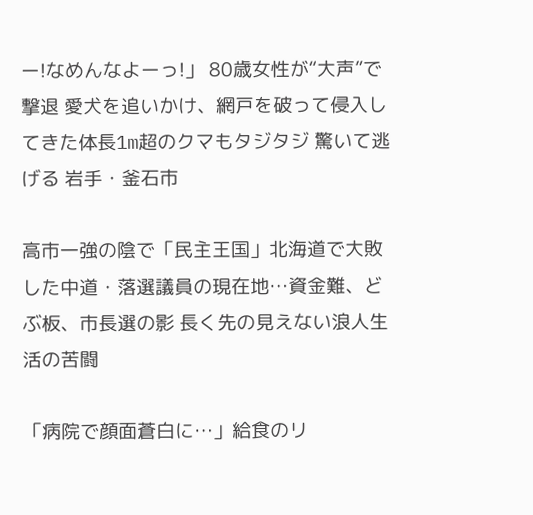ー!なめんなよーっ!」 80歳女性が“大声”で撃退 愛犬を追いかけ、網戸を破って侵入してきた体長1m超のクマもタジタジ 驚いて逃げる 岩手・釜石市

高市一強の陰で「民主王国」北海道で大敗した中道・落選議員の現在地…資金難、どぶ板、市長選の影 長く先の見えない浪人生活の苦闘

「病院で顔面蒼白に…」給食のリ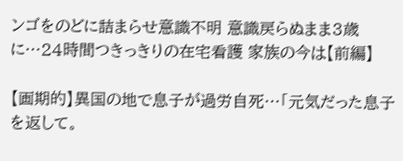ンゴをのどに詰まらせ意識不明 意識戻らぬまま3歳に…24時間つきっきりの在宅看護 家族の今は【前編】

【画期的】異国の地で息子が過労自死…「元気だった息子を返して。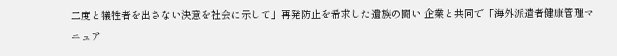二度と犠牲者を出さない決意を社会に示して」再発防止を希求した遺族の闘い 企業と共同で「海外派遣者健康管理マニュア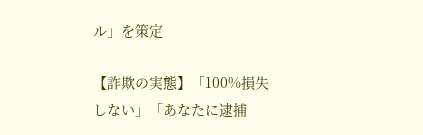ル」を策定

【詐欺の実態】「100%損失しない」「あなたに逮捕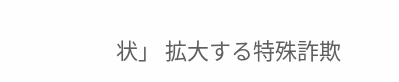状」 拡大する特殊詐欺